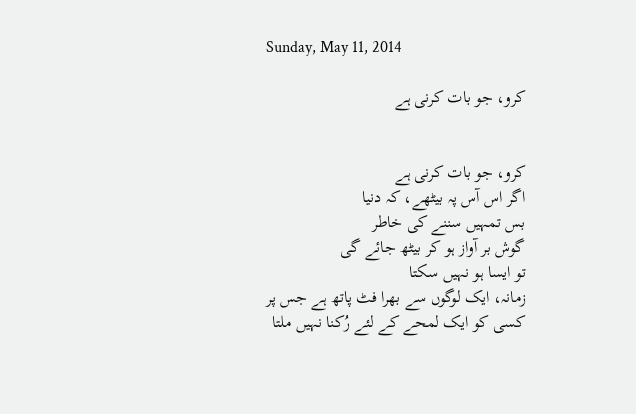Sunday, May 11, 2014

کرو، جو بات کرنی ہے


کرو، جو بات کرنی ہے
اگر اس آس پہ بیٹھے، کہ دنیا
بس تمہیں سننے کی خاطر
گوش بر آواز ہو کر بیٹھ جائے گی
تو ایسا ہو نہیں سکتا
زمانہ، ایک لوگوں سے بھرا فٹ پاتھ ہے جس پر
کسی کو ایک لمحے کے لئے رُکنا نہیں ملتا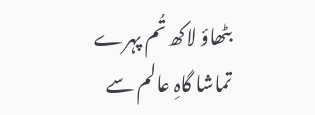بٹھاؤ لاکھ تُم پہرے
تماشا گاہِ عالم سے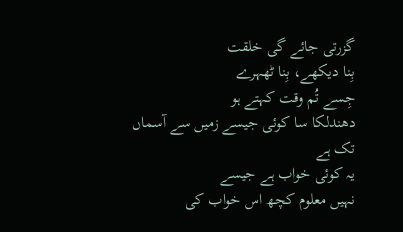گزرتی جائے گی خلقت
بِنا دیکھے، بِنا ٹھہرے
جِسے تُم وقت کہتے ہو
دھندلکا سا کوئی جیسے زمیں سے آسماں تک ہے
یہ کوئی خواب ہے جیسے
نہیں معلوم کچھ اس خواب کی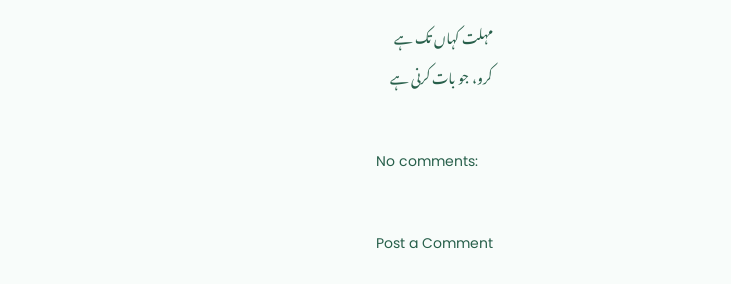مہلت کہاں تک ہے
کرو، جو بات کرنی ہے

No comments:

Post a Comment